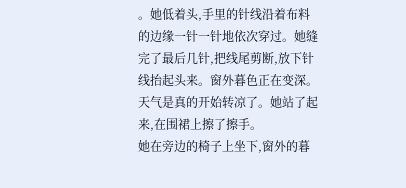。她低着头,手里的针线沿着布料的边缘一针一针地依次穿过。她缝完了最后几针,把线尾剪断,放下针线抬起头来。窗外暮色正在变深。
天气是真的开始转凉了。她站了起来,在围裙上擦了擦手。
她在旁边的椅子上坐下,窗外的暮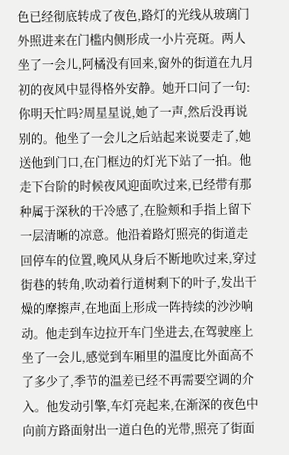色已经彻底转成了夜色,路灯的光线从玻璃门外照进来在门槛内侧形成一小片亮斑。两人坐了一会儿,阿橘没有回来,窗外的街道在九月初的夜风中显得格外安静。她开口问了一句:你明天忙吗?周星星说,她了一声,然后没再说别的。他坐了一会儿之后站起来说要走了,她送他到门口,在门框边的灯光下站了一拍。他走下台阶的时候夜风迎面吹过来,已经带有那种属于深秋的干冷感了,在脸颊和手指上留下一层清晰的凉意。他沿着路灯照亮的街道走回停车的位置,晚风从身后不断地吹过来,穿过街巷的转角,吹动着行道树剩下的叶子,发出干燥的摩擦声,在地面上形成一阵持续的沙沙响动。他走到车边拉开车门坐进去,在驾驶座上坐了一会儿,感觉到车厢里的温度比外面高不了多少了,季节的温差已经不再需要空调的介入。他发动引擎,车灯亮起来,在渐深的夜色中向前方路面射出一道白色的光带,照亮了街面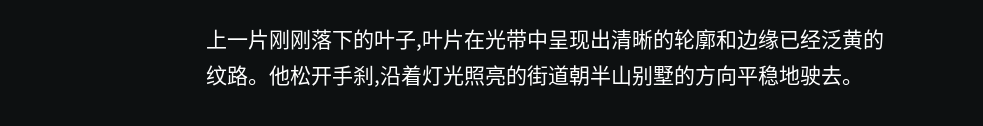上一片刚刚落下的叶子,叶片在光带中呈现出清晰的轮廓和边缘已经泛黄的纹路。他松开手刹,沿着灯光照亮的街道朝半山别墅的方向平稳地驶去。